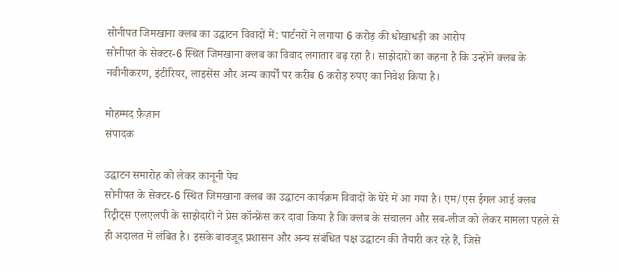सोनीपत जिमखाना क्लब का उद्घाटन विवादों में: पार्टनरों ने लगाया 6 करोड़ की धोखाधड़ी का आरोप
सोनीपत के सेक्टर-6 स्थित जिमखाना क्लब का विवाद लगातार बढ़ रहा है। साझेदारों का कहना है कि उन्होंने क्लब के नवीनीकरण, इंटीरियर, लाइसेंस और अन्य कार्यों पर करीब 6 करोड़ रुपए का निवेश किया है।

मोहम्मद फ़ैज़ान
संपादक

उद्घाटन समारोह को लेकर कानूनी पेच
सोनीपत के सेक्टर-6 स्थित जिमखाना क्लब का उद्घाटन कार्यक्रम विवादों के घेरे में आ गया है। एम/एस ईगल आई क्लब रिट्रीट्स एलएलपी के साझेदारों ने प्रेस कॉन्फ्रेंस कर दावा किया है कि क्लब के संचालन और सब-लीज को लेकर मामला पहले से ही अदालत में लंबित है। इसके बावजूद प्रशासन और अन्य संबंधित पक्ष उद्घाटन की तैयारी कर रहे हैं, जिसे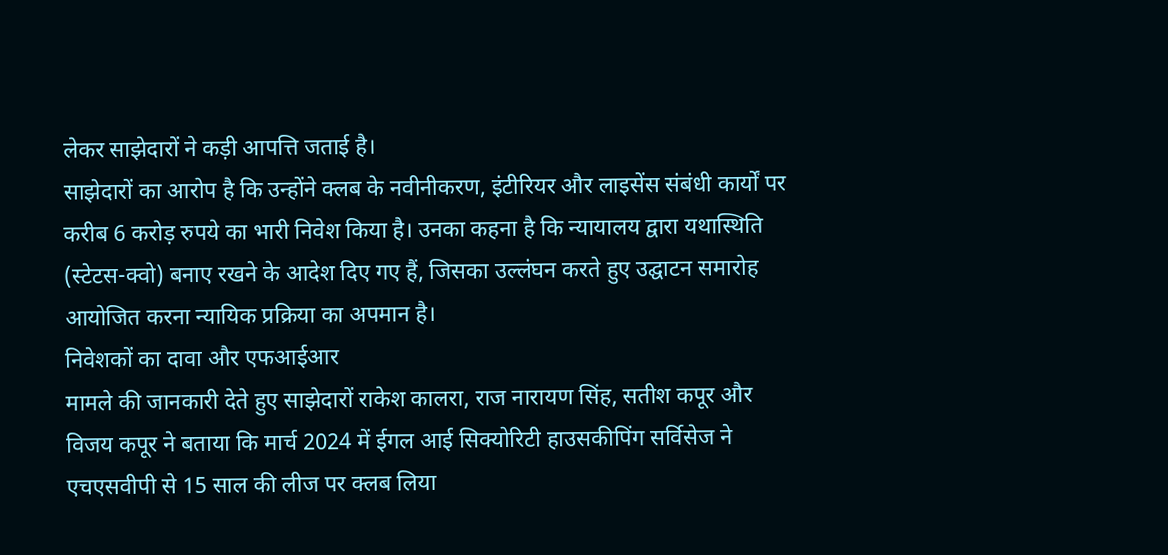लेकर साझेदारों ने कड़ी आपत्ति जताई है।
साझेदारों का आरोप है कि उन्होंने क्लब के नवीनीकरण, इंटीरियर और लाइसेंस संबंधी कार्यों पर करीब 6 करोड़ रुपये का भारी निवेश किया है। उनका कहना है कि न्यायालय द्वारा यथास्थिति (स्टेटस-क्वो) बनाए रखने के आदेश दिए गए हैं, जिसका उल्लंघन करते हुए उद्घाटन समारोह आयोजित करना न्यायिक प्रक्रिया का अपमान है।
निवेशकों का दावा और एफआईआर
मामले की जानकारी देते हुए साझेदारों राकेश कालरा, राज नारायण सिंह, सतीश कपूर और विजय कपूर ने बताया कि मार्च 2024 में ईगल आई सिक्योरिटी हाउसकीपिंग सर्विसेज ने एचएसवीपी से 15 साल की लीज पर क्लब लिया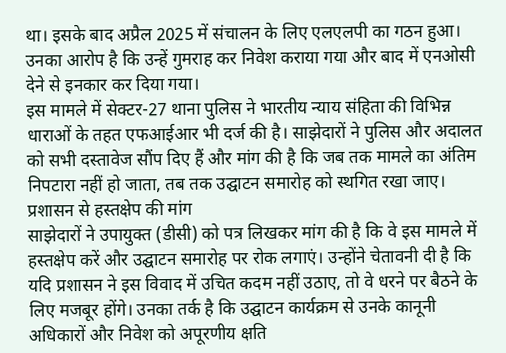था। इसके बाद अप्रैल 2025 में संचालन के लिए एलएलपी का गठन हुआ। उनका आरोप है कि उन्हें गुमराह कर निवेश कराया गया और बाद में एनओसी देने से इनकार कर दिया गया।
इस मामले में सेक्टर-27 थाना पुलिस ने भारतीय न्याय संहिता की विभिन्न धाराओं के तहत एफआईआर भी दर्ज की है। साझेदारों ने पुलिस और अदालत को सभी दस्तावेज सौंप दिए हैं और मांग की है कि जब तक मामले का अंतिम निपटारा नहीं हो जाता, तब तक उद्घाटन समारोह को स्थगित रखा जाए।
प्रशासन से हस्तक्षेप की मांग
साझेदारों ने उपायुक्त (डीसी) को पत्र लिखकर मांग की है कि वे इस मामले में हस्तक्षेप करें और उद्घाटन समारोह पर रोक लगाएं। उन्होंने चेतावनी दी है कि यदि प्रशासन ने इस विवाद में उचित कदम नहीं उठाए, तो वे धरने पर बैठने के लिए मजबूर होंगे। उनका तर्क है कि उद्घाटन कार्यक्रम से उनके कानूनी अधिकारों और निवेश को अपूरणीय क्षति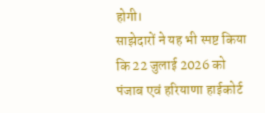होगी।
साझेदारों ने यह भी स्पष्ट किया कि 22 जुलाई 2026 को पंजाब एवं हरियाणा हाईकोर्ट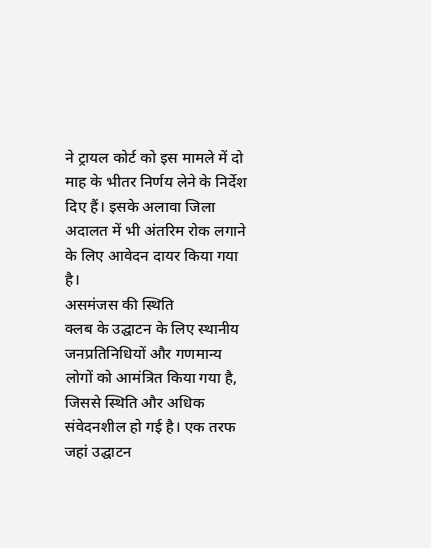ने ट्रायल कोर्ट को इस मामले में दो माह के भीतर निर्णय लेने के निर्देश दिए हैं। इसके अलावा जिला अदालत में भी अंतरिम रोक लगाने के लिए आवेदन दायर किया गया है।
असमंजस की स्थिति
क्लब के उद्घाटन के लिए स्थानीय जनप्रतिनिधियों और गणमान्य लोगों को आमंत्रित किया गया है, जिससे स्थिति और अधिक संवेदनशील हो गई है। एक तरफ जहां उद्घाटन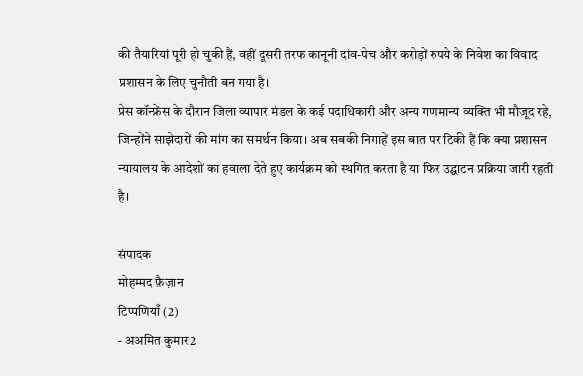की तैयारियां पूरी हो चुकी हैं, वहीं दूसरी तरफ कानूनी दांव-पेच और करोड़ों रुपये के निवेश का विवाद प्रशासन के लिए चुनौती बन गया है।
प्रेस कॉन्फ्रेंस के दौरान जिला व्यापार मंडल के कई पदाधिकारी और अन्य गणमान्य व्यक्ति भी मौजूद रहे, जिन्होंने साझेदारों की मांग का समर्थन किया। अब सबकी निगाहें इस बात पर टिकी हैं कि क्या प्रशासन न्यायालय के आदेशों का हवाला देते हुए कार्यक्रम को स्थगित करता है या फिर उद्घाटन प्रक्रिया जारी रहती है।

संपादक
मोहम्मद फ़ैज़ान
टिप्पणियाँ (2)
- अअमित कुमार2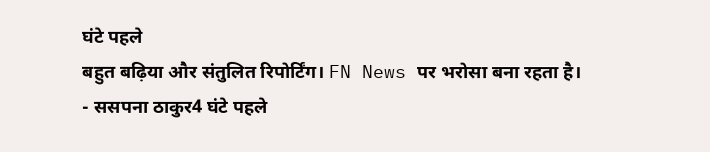घंटे पहले
बहुत बढ़िया और संतुलित रिपोर्टिंग। FN News पर भरोसा बना रहता है।
- ससपना ठाकुर4 घंटे पहले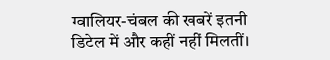ग्वालियर-चंबल की खबरें इतनी डिटेल में और कहीं नहीं मिलतीं।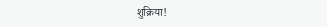शुक्रिया!